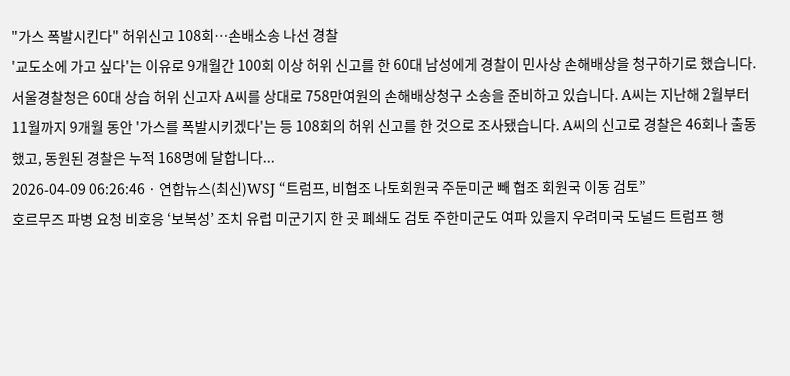"가스 폭발시킨다" 허위신고 108회…손배소송 나선 경찰
'교도소에 가고 싶다'는 이유로 9개월간 100회 이상 허위 신고를 한 60대 남성에게 경찰이 민사상 손해배상을 청구하기로 했습니다. 서울경찰청은 60대 상습 허위 신고자 A씨를 상대로 758만여원의 손해배상청구 소송을 준비하고 있습니다. A씨는 지난해 2월부터 11월까지 9개월 동안 '가스를 폭발시키겠다'는 등 108회의 허위 신고를 한 것으로 조사됐습니다. A씨의 신고로 경찰은 46회나 출동했고, 동원된 경찰은 누적 168명에 달합니다...
2026-04-09 06:26:46 · 연합뉴스(최신)WSJ “트럼프, 비협조 나토회원국 주둔미군 빼 협조 회원국 이동 검토”
호르무즈 파병 요청 비호응 ‘보복성’ 조치 유럽 미군기지 한 곳 폐쇄도 검토 주한미군도 여파 있을지 우려미국 도널드 트럼프 행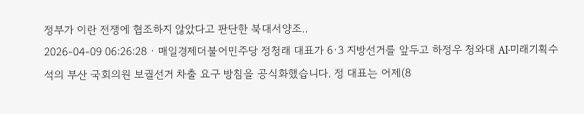정부가 이란 전쟁에 협조하지 않았다고 판단한 북대서양조..
2026-04-09 06:26:28 · 매일경제더불어민주당 정청래 대표가 6·3 지방선거를 앞두고 하정우 청와대 AI·미래기획수석의 부산 국회의원 보궐선거 차출 요구 방침을 공식화했습니다. 정 대표는 어제(8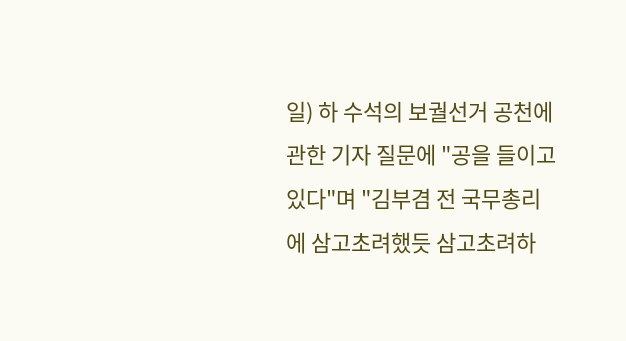일) 하 수석의 보궐선거 공천에 관한 기자 질문에 "공을 들이고 있다"며 "김부겸 전 국무총리에 삼고초려했듯 삼고초려하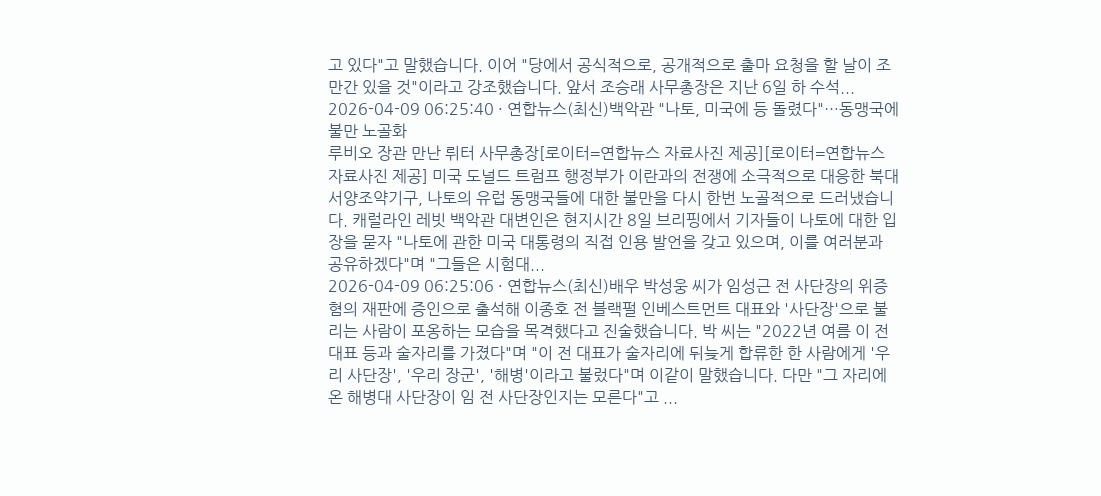고 있다"고 말했습니다. 이어 "당에서 공식적으로, 공개적으로 출마 요청을 할 날이 조만간 있을 것"이라고 강조했습니다. 앞서 조승래 사무총장은 지난 6일 하 수석...
2026-04-09 06:25:40 · 연합뉴스(최신)백악관 "나토, 미국에 등 돌렸다"…동맹국에 불만 노골화
루비오 장관 만난 뤼터 사무총장[로이터=연합뉴스 자료사진 제공][로이터=연합뉴스 자료사진 제공] 미국 도널드 트럼프 행정부가 이란과의 전쟁에 소극적으로 대응한 북대서양조약기구, 나토의 유럽 동맹국들에 대한 불만을 다시 한번 노골적으로 드러냈습니다. 캐럴라인 레빗 백악관 대변인은 현지시간 8일 브리핑에서 기자들이 나토에 대한 입장을 묻자 "나토에 관한 미국 대통령의 직접 인용 발언을 갖고 있으며, 이를 여러분과 공유하겠다"며 "그들은 시험대...
2026-04-09 06:25:06 · 연합뉴스(최신)배우 박성웅 씨가 임성근 전 사단장의 위증 혐의 재판에 증인으로 출석해 이종호 전 블랙펄 인베스트먼트 대표와 '사단장'으로 불리는 사람이 포옹하는 모습을 목격했다고 진술했습니다. 박 씨는 "2022년 여름 이 전 대표 등과 술자리를 가졌다"며 "이 전 대표가 술자리에 뒤늦게 합류한 한 사람에게 '우리 사단장', '우리 장군', '해병'이라고 불렀다"며 이같이 말했습니다. 다만 "그 자리에 온 해병대 사단장이 임 전 사단장인지는 모른다"고 ...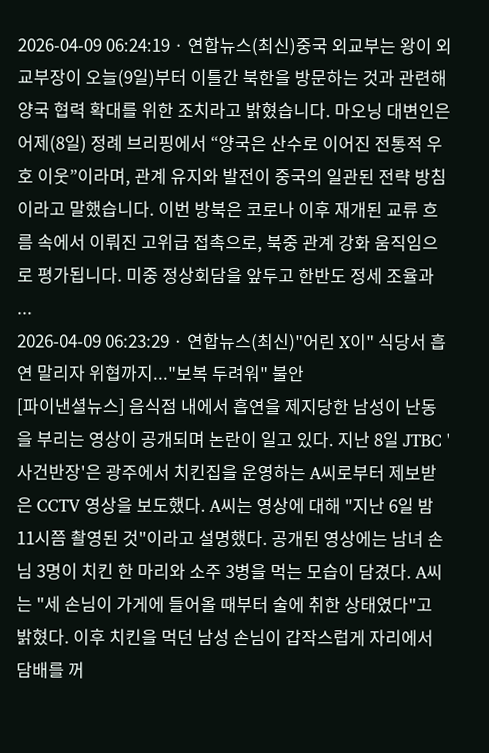2026-04-09 06:24:19 · 연합뉴스(최신)중국 외교부는 왕이 외교부장이 오늘(9일)부터 이틀간 북한을 방문하는 것과 관련해 양국 협력 확대를 위한 조치라고 밝혔습니다. 마오닝 대변인은 어제(8일) 정례 브리핑에서 “양국은 산수로 이어진 전통적 우호 이웃”이라며, 관계 유지와 발전이 중국의 일관된 전략 방침이라고 말했습니다. 이번 방북은 코로나 이후 재개된 교류 흐름 속에서 이뤄진 고위급 접촉으로, 북중 관계 강화 움직임으로 평가됩니다. 미중 정상회담을 앞두고 한반도 정세 조율과 ...
2026-04-09 06:23:29 · 연합뉴스(최신)"어린 X이" 식당서 흡연 말리자 위협까지..."보복 두려워" 불안
[파이낸셜뉴스] 음식점 내에서 흡연을 제지당한 남성이 난동을 부리는 영상이 공개되며 논란이 일고 있다. 지난 8일 JTBC '사건반장'은 광주에서 치킨집을 운영하는 A씨로부터 제보받은 CCTV 영상을 보도했다. A씨는 영상에 대해 "지난 6일 밤 11시쯤 촬영된 것"이라고 설명했다. 공개된 영상에는 남녀 손님 3명이 치킨 한 마리와 소주 3병을 먹는 모습이 담겼다. A씨는 "세 손님이 가게에 들어올 때부터 술에 취한 상태였다"고 밝혔다. 이후 치킨을 먹던 남성 손님이 갑작스럽게 자리에서 담배를 꺼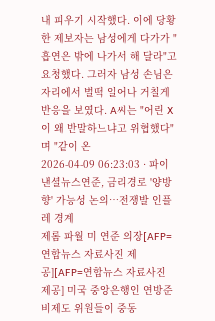내 피우기 시작했다. 이에 당황한 제보자는 남성에게 다가가 "흡연은 밖에 나가서 해 달라"고 요청했다. 그러자 남성 손님은 자리에서 벌떡 일어나 거칠게 반응을 보였다. A씨는 "어린 X이 왜 반말하느냐고 위협했다"며 "같이 온
2026-04-09 06:23:03 · 파이낸셜뉴스연준, 금리경로 '양방향' 가능성 논의…전쟁발 인플레 경계
제롬 파월 미 연준 의장[AFP=연합뉴스 자료사진 제공][AFP=연합뉴스 자료사진 제공] 미국 중앙은행인 연방준비제도 위원들이 중동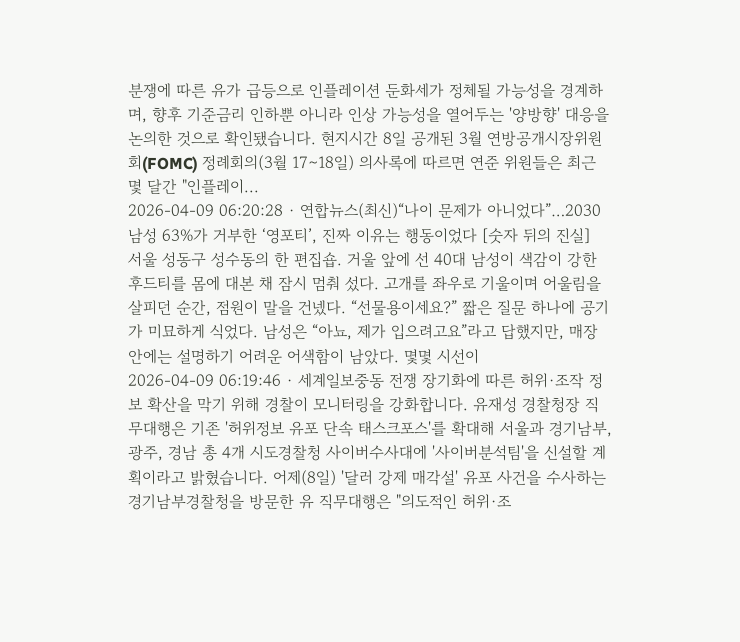분쟁에 따른 유가 급등으로 인플레이션 둔화세가 정체될 가능성을 경계하며, 향후 기준금리 인하뿐 아니라 인상 가능성을 열어두는 '양방향' 대응을 논의한 것으로 확인됐습니다. 현지시간 8일 공개된 3월 연방공개시장위원회(FOMC) 정례회의(3월 17∼18일) 의사록에 따르면 연준 위원들은 최근 몇 달간 "인플레이...
2026-04-09 06:20:28 · 연합뉴스(최신)“나이 문제가 아니었다”…2030 남성 63%가 거부한 ‘영포티’, 진짜 이유는 행동이었다 [숫자 뒤의 진실]
서울 성동구 성수동의 한 편집숍. 거울 앞에 선 40대 남성이 색감이 강한 후드티를 몸에 대본 채 잠시 멈춰 섰다. 고개를 좌우로 기울이며 어울림을 살피던 순간, 점원이 말을 건넸다. “선물용이세요?” 짧은 질문 하나에 공기가 미묘하게 식었다. 남성은 “아뇨, 제가 입으려고요”라고 답했지만, 매장 안에는 설명하기 어려운 어색함이 남았다. 몇몇 시선이
2026-04-09 06:19:46 · 세계일보중동 전쟁 장기화에 따른 허위·조작 정보 확산을 막기 위해 경찰이 모니터링을 강화합니다. 유재성 경찰청장 직무대행은 기존 '허위정보 유포 단속 태스크포스'를 확대해 서울과 경기남부, 광주, 경남 총 4개 시도경찰청 사이버수사대에 '사이버분석팀'을 신설할 계획이라고 밝혔습니다. 어제(8일) '달러 강제 매각설' 유포 사건을 수사하는 경기남부경찰청을 방문한 유 직무대행은 "의도적인 허위·조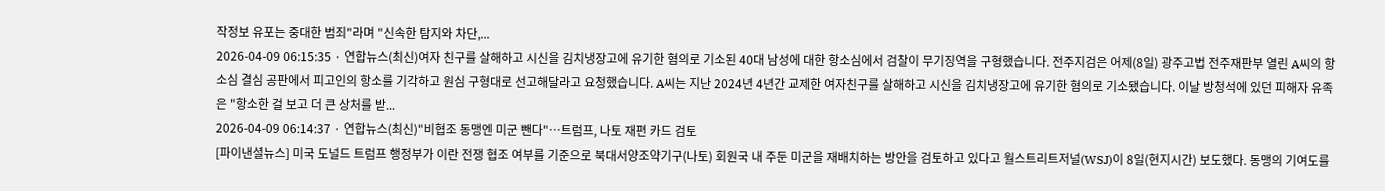작정보 유포는 중대한 범죄"라며 "신속한 탐지와 차단,...
2026-04-09 06:15:35 · 연합뉴스(최신)여자 친구를 살해하고 시신을 김치냉장고에 유기한 혐의로 기소된 40대 남성에 대한 항소심에서 검찰이 무기징역을 구형했습니다. 전주지검은 어제(8일) 광주고법 전주재판부 열린 A씨의 항소심 결심 공판에서 피고인의 항소를 기각하고 원심 구형대로 선고해달라고 요청했습니다. A씨는 지난 2024년 4년간 교제한 여자친구를 살해하고 시신을 김치냉장고에 유기한 혐의로 기소됐습니다. 이날 방청석에 있던 피해자 유족은 "항소한 걸 보고 더 큰 상처를 받...
2026-04-09 06:14:37 · 연합뉴스(최신)"비협조 동맹엔 미군 뺀다"…트럼프, 나토 재편 카드 검토
[파이낸셜뉴스] 미국 도널드 트럼프 행정부가 이란 전쟁 협조 여부를 기준으로 북대서양조약기구(나토) 회원국 내 주둔 미군을 재배치하는 방안을 검토하고 있다고 월스트리트저널(WSJ)이 8일(현지시간) 보도했다. 동맹의 기여도를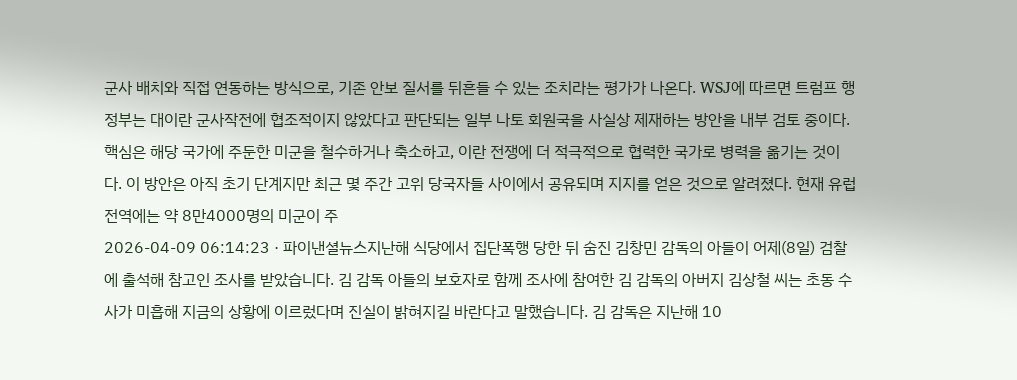군사 배치와 직접 연동하는 방식으로, 기존 안보 질서를 뒤흔들 수 있는 조치라는 평가가 나온다. WSJ에 따르면 트럼프 행정부는 대이란 군사작전에 협조적이지 않았다고 판단되는 일부 나토 회원국을 사실상 제재하는 방안을 내부 검토 중이다. 핵심은 해당 국가에 주둔한 미군을 철수하거나 축소하고, 이란 전쟁에 더 적극적으로 협력한 국가로 병력을 옮기는 것이다. 이 방안은 아직 초기 단계지만 최근 몇 주간 고위 당국자들 사이에서 공유되며 지지를 얻은 것으로 알려졌다. 현재 유럽 전역에는 약 8만4000명의 미군이 주
2026-04-09 06:14:23 · 파이낸셜뉴스지난해 식당에서 집단폭행 당한 뒤 숨진 김창민 감독의 아들이 어제(8일) 검찰에 출석해 참고인 조사를 받았습니다. 김 감독 아들의 보호자로 함께 조사에 참여한 김 감독의 아버지 김상철 씨는 초동 수사가 미흡해 지금의 상황에 이르렀다며 진실이 밝혀지길 바란다고 말했습니다. 김 감독은 지난해 10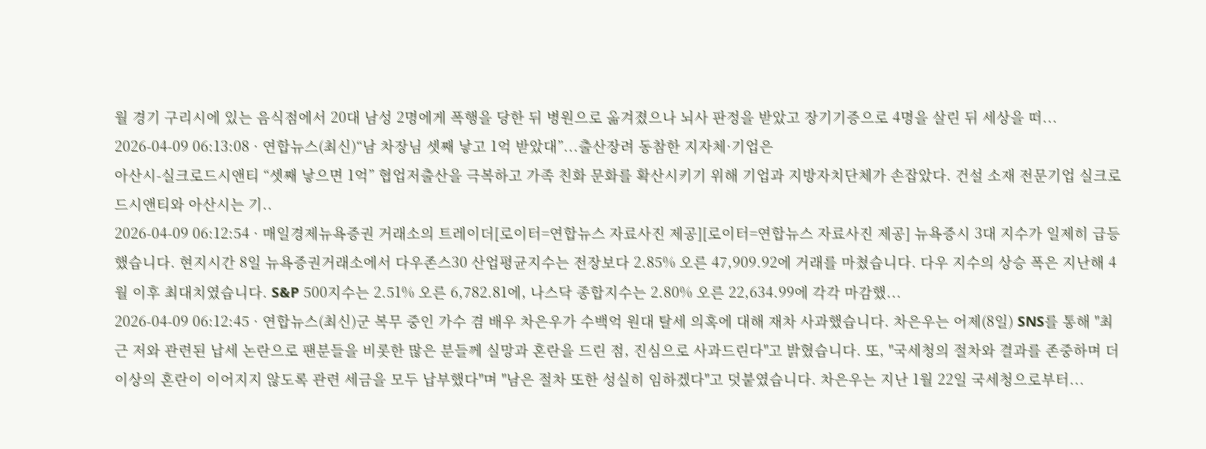월 경기 구리시에 있는 음식점에서 20대 남성 2명에게 폭행을 당한 뒤 병원으로 옮겨졌으나 뇌사 판정을 받았고 장기기증으로 4명을 살린 뒤 세상을 떠...
2026-04-09 06:13:08 · 연합뉴스(최신)“남 차장님 셋째 낳고 1억 받았대”...출산장려 동참한 지자체·기업은
아산시-실크로드시앤티 “셋째 낳으면 1억” 협업저출산을 극복하고 가족 친화 문화를 확산시키기 위해 기업과 지방자치단체가 손잡았다. 건설 소재 전문기업 실크로드시앤티와 아산시는 기..
2026-04-09 06:12:54 · 매일경제뉴욕증권 거래소의 트레이더[로이터=연합뉴스 자료사진 제공][로이터=연합뉴스 자료사진 제공] 뉴욕증시 3대 지수가 일제히 급등했습니다. 현지시간 8일 뉴욕증권거래소에서 다우존스30 산업평균지수는 전장보다 2.85% 오른 47,909.92에 거래를 마쳤습니다. 다우 지수의 상승 폭은 지난해 4월 이후 최대치였습니다. S&P 500지수는 2.51% 오른 6,782.81에, 나스닥 종합지수는 2.80% 오른 22,634.99에 각각 마감했...
2026-04-09 06:12:45 · 연합뉴스(최신)군 복무 중인 가수 겸 배우 차은우가 수백억 원대 탈세 의혹에 대해 재차 사과했습니다. 차은우는 어제(8일) SNS를 통해 "최근 저와 관련된 납세 논란으로 팬분들을 비롯한 많은 분들께 실망과 혼란을 드린 점, 진심으로 사과드린다"고 밝혔습니다. 또, "국세청의 절차와 결과를 존중하며 더 이상의 혼란이 이어지지 않도록 관련 세금을 모두 납부했다"며 "남은 절차 또한 성실히 임하겠다"고 덧붙였습니다. 차은우는 지난 1월 22일 국세청으로부터...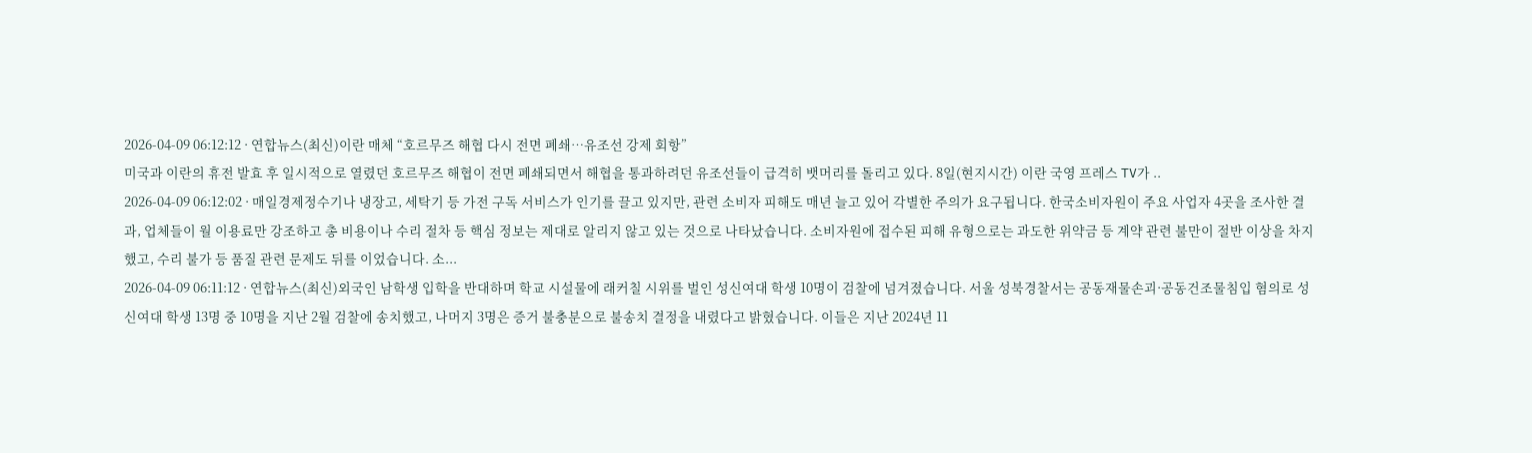2026-04-09 06:12:12 · 연합뉴스(최신)이란 매체 “호르무즈 해협 다시 전면 폐쇄…유조선 강제 회항”
미국과 이란의 휴전 발효 후 일시적으로 열렸던 호르무즈 해협이 전면 폐쇄되면서 해협을 통과하려던 유조선들이 급격히 뱃머리를 돌리고 있다. 8일(현지시간) 이란 국영 프레스 TV가 ..
2026-04-09 06:12:02 · 매일경제정수기나 냉장고, 세탁기 등 가전 구독 서비스가 인기를 끌고 있지만, 관련 소비자 피해도 매년 늘고 있어 각별한 주의가 요구됩니다. 한국소비자원이 주요 사업자 4곳을 조사한 결과, 업체들이 월 이용료만 강조하고 총 비용이나 수리 절차 등 핵심 정보는 제대로 알리지 않고 있는 것으로 나타났습니다. 소비자원에 접수된 피해 유형으로는 과도한 위약금 등 계약 관련 불만이 절반 이상을 차지했고, 수리 불가 등 품질 관련 문제도 뒤를 이었습니다. 소...
2026-04-09 06:11:12 · 연합뉴스(최신)외국인 남학생 입학을 반대하며 학교 시설물에 래커칠 시위를 벌인 성신여대 학생 10명이 검찰에 넘겨졌습니다. 서울 성북경찰서는 공동재물손괴·공동건조물침입 혐의로 성신여대 학생 13명 중 10명을 지난 2월 검찰에 송치했고, 나머지 3명은 증거 불충분으로 불송치 결정을 내렸다고 밝혔습니다. 이들은 지난 2024년 11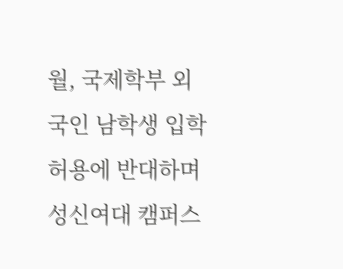월, 국제학부 외국인 남학생 입학 허용에 반대하며 성신여대 캠퍼스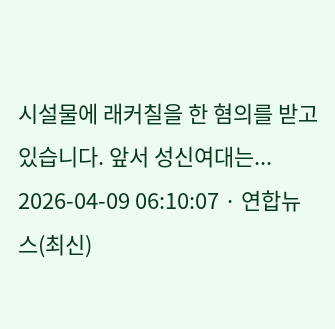시설물에 래커칠을 한 혐의를 받고 있습니다. 앞서 성신여대는...
2026-04-09 06:10:07 · 연합뉴스(최신)